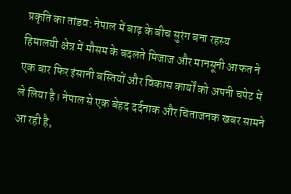प्रकृति का तांडव: नेपाल में बाढ़ के बीच सुरंग बना रहस्य
हिमालयी क्षेत्र में मौसम के बदलते मिजाज और मानसूनी आफत ने एक बार फिर इंसानी बस्तियों और विकास कार्यों को अपनी चपेट में ले लिया है। नेपाल से एक बेहद दर्दनाक और चिंताजनक खबर सामने आ रही है,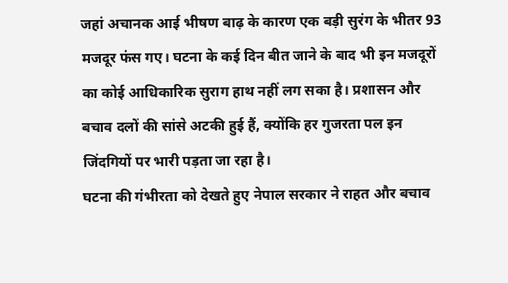जहां अचानक आई भीषण बाढ़ के कारण एक बड़ी सुरंग के भीतर 93 मजदूर फंस गए। घटना के कई दिन बीत जाने के बाद भी इन मजदूरों का कोई आधिकारिक सुराग हाथ नहीं लग सका है। प्रशासन और बचाव दलों की सांसे अटकी हुई हैं, क्योंकि हर गुजरता पल इन जिंदगियों पर भारी पड़ता जा रहा है।
घटना की गंभीरता को देखते हुए नेपाल सरकार ने राहत और बचाव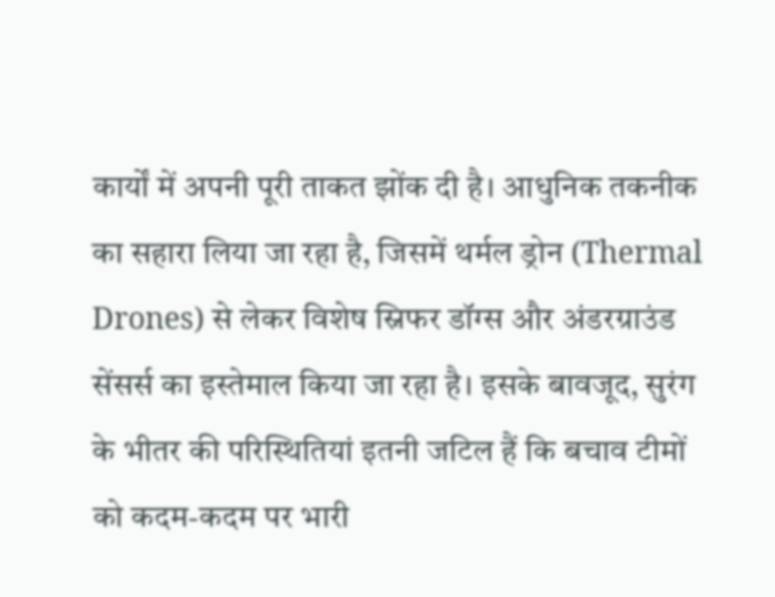कार्यों में अपनी पूरी ताकत झोंक दी है। आधुनिक तकनीक का सहारा लिया जा रहा है, जिसमें थर्मल ड्रोन (Thermal Drones) से लेकर विशेष स्निफर डॉग्स और अंडरग्राउंड सेंसर्स का इस्तेमाल किया जा रहा है। इसके बावजूद, सुरंग के भीतर की परिस्थितियां इतनी जटिल हैं कि बचाव टीमों को कदम-कदम पर भारी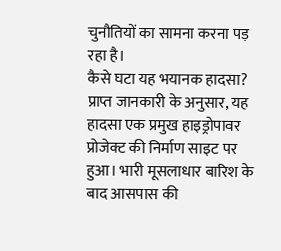चुनौतियों का सामना करना पड़ रहा है।
कैसे घटा यह भयानक हादसा?
प्राप्त जानकारी के अनुसार, यह हादसा एक प्रमुख हाइड्रोपावर प्रोजेक्ट की निर्माण साइट पर हुआ। भारी मूसलाधार बारिश के बाद आसपास की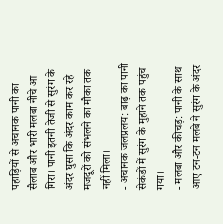पहाड़ियों से अचानक पानी का सैलाब और भारी मलबा नीचे आ गिरा। पानी इतनी तेजी से सुरंग के अंदर घुसा कि अंदर काम कर रहे मजदूरों को संभलने का मौका तक नहीं मिला।
- अचानक जलप्रलय: बाढ़ का पानी सेकंडों में सुरंग के मुहाने तक पहुंच गया।
- मलबा और कीचड़: पानी के साथ आए टन-टन मलबे ने सुरंग के अंदर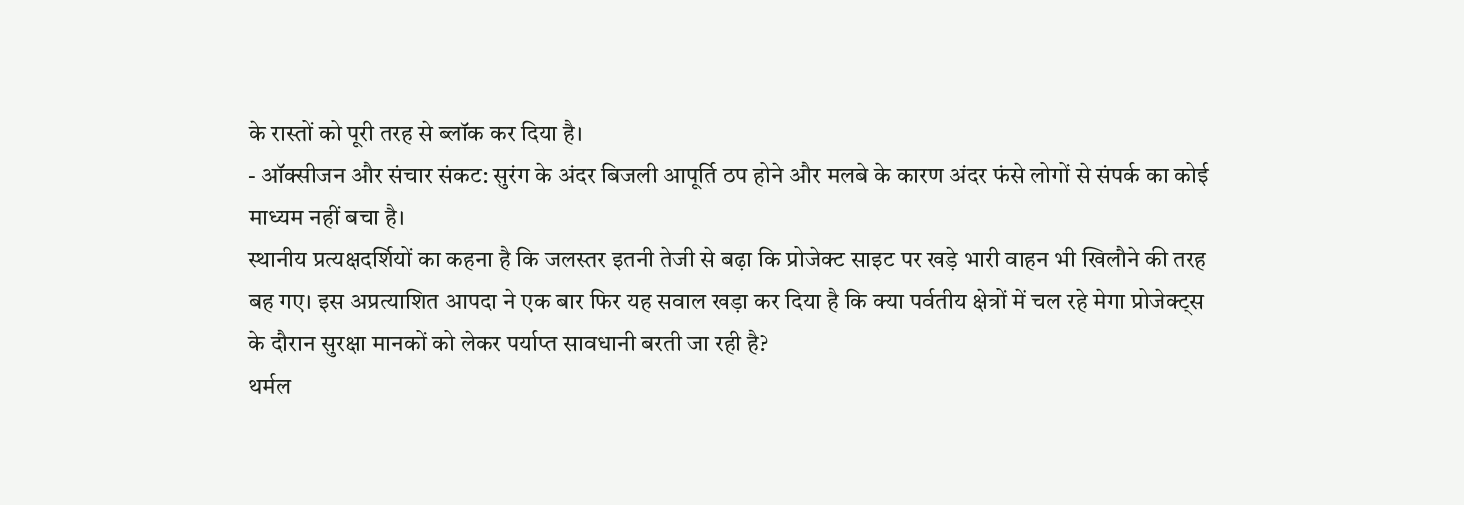के रास्तों को पूरी तरह से ब्लॉक कर दिया है।
- ऑक्सीजन और संचार संकट: सुरंग के अंदर बिजली आपूर्ति ठप होने और मलबे के कारण अंदर फंसे लोगों से संपर्क का कोई माध्यम नहीं बचा है।
स्थानीय प्रत्यक्षदर्शियों का कहना है कि जलस्तर इतनी तेजी से बढ़ा कि प्रोजेक्ट साइट पर खड़े भारी वाहन भी खिलौने की तरह बह गए। इस अप्रत्याशित आपदा ने एक बार फिर यह सवाल खड़ा कर दिया है कि क्या पर्वतीय क्षेत्रों में चल रहे मेगा प्रोजेक्ट्स के दौरान सुरक्षा मानकों को लेकर पर्याप्त सावधानी बरती जा रही है?
थर्मल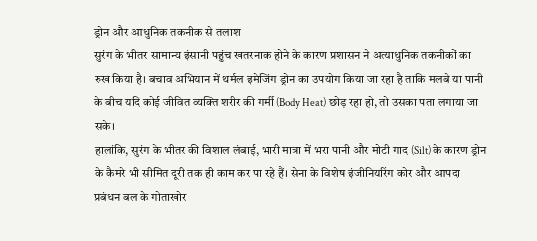ड्रोन और आधुनिक तकनीक से तलाश
सुरंग के भीतर सामान्य इंसानी पहुंच खतरनाक होने के कारण प्रशासन ने अत्याधुनिक तकनीकों का रुख किया है। बचाव अभियान में थर्मल इमेजिंग ड्रोन का उपयोग किया जा रहा है ताकि मलबे या पानी के बीच यदि कोई जीवित व्यक्ति शरीर की गर्मी (Body Heat) छोड़ रहा हो, तो उसका पता लगाया जा सके।
हालांकि, सुरंग के भीतर की विशाल लंबाई, भारी मात्रा में भरा पानी और मोटी गाद (Silt) के कारण ड्रोन के कैमरे भी सीमित दूरी तक ही काम कर पा रहे हैं। सेना के विशेष इंजीनियरिंग कोर और आपदा प्रबंधन बल के गोताखोर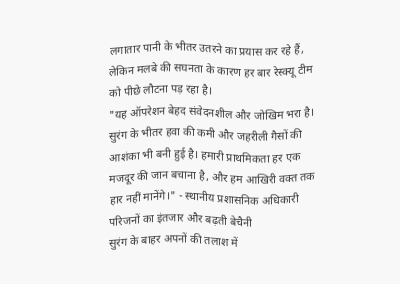लगातार पानी के भीतर उतरने का प्रयास कर रहे हैं, लेकिन मलबे की सघनता के कारण हर बार रेस्क्यू टीम को पीछे लौटना पड़ रहा है।
"यह ऑपरेशन बेहद संवेदनशील और जोखिम भरा है। सुरंग के भीतर हवा की कमी और जहरीली गैसों की आशंका भी बनी हुई है। हमारी प्राथमिकता हर एक मजदूर की जान बचाना है, और हम आखिरी वक्त तक हार नहीं मानेंगे।" - स्थानीय प्रशासनिक अधिकारी
परिजनों का इंतजार और बढ़ती बेचैनी
सुरंग के बाहर अपनों की तलाश में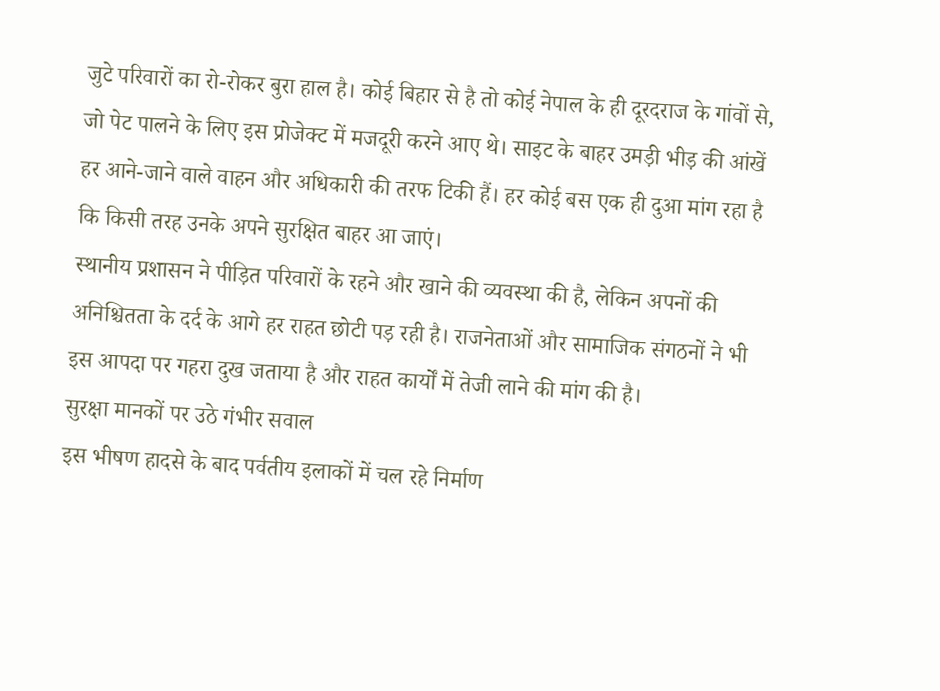जुटे परिवारों का रो-रोकर बुरा हाल है। कोई बिहार से है तो कोई नेपाल के ही दूरदराज के गांवों से, जो पेट पालने के लिए इस प्रोजेक्ट में मजदूरी करने आए थे। साइट के बाहर उमड़ी भीड़ की आंखें हर आने-जाने वाले वाहन और अधिकारी की तरफ टिकी हैं। हर कोई बस एक ही दुआ मांग रहा है कि किसी तरह उनके अपने सुरक्षित बाहर आ जाएं।
स्थानीय प्रशासन ने पीड़ित परिवारों के रहने और खाने की व्यवस्था की है, लेकिन अपनों की अनिश्चितता के दर्द के आगे हर राहत छोटी पड़ रही है। राजनेताओं और सामाजिक संगठनों ने भी इस आपदा पर गहरा दुख जताया है और राहत कार्यों में तेजी लाने की मांग की है।
सुरक्षा मानकों पर उठे गंभीर सवाल
इस भीषण हादसे के बाद पर्वतीय इलाकों में चल रहे निर्माण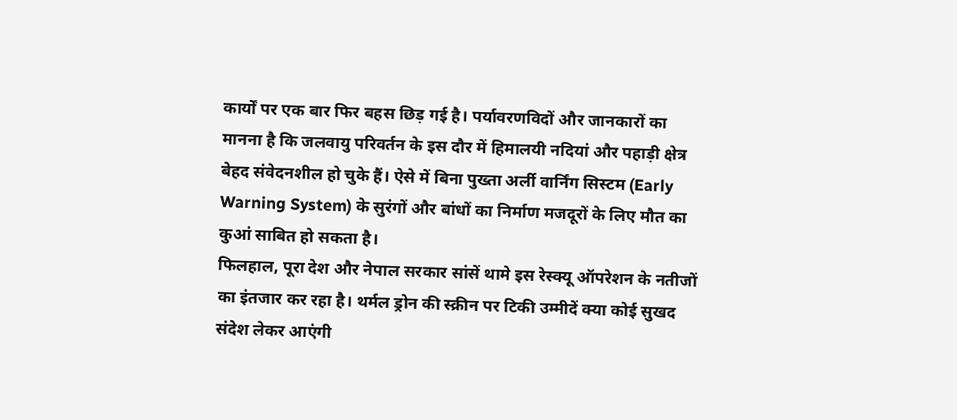कार्यों पर एक बार फिर बहस छिड़ गई है। पर्यावरणविदों और जानकारों का मानना है कि जलवायु परिवर्तन के इस दौर में हिमालयी नदियां और पहाड़ी क्षेत्र बेहद संवेदनशील हो चुके हैं। ऐसे में बिना पुख्ता अर्ली वार्निंग सिस्टम (Early Warning System) के सुरंगों और बांधों का निर्माण मजदूरों के लिए मौत का कुआं साबित हो सकता है।
फिलहाल, पूरा देश और नेपाल सरकार सांसें थामे इस रेस्क्यू ऑपरेशन के नतीजों का इंतजार कर रहा है। थर्मल ड्रोन की स्क्रीन पर टिकी उम्मीदें क्या कोई सुखद संदेश लेकर आएंगी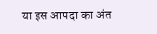या इस आपदा का अंत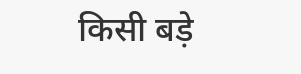किसी बड़े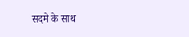सदमे के साथ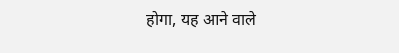होगा, यह आने वाले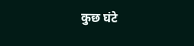कुछ घंटे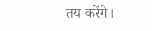तय करेंगे।